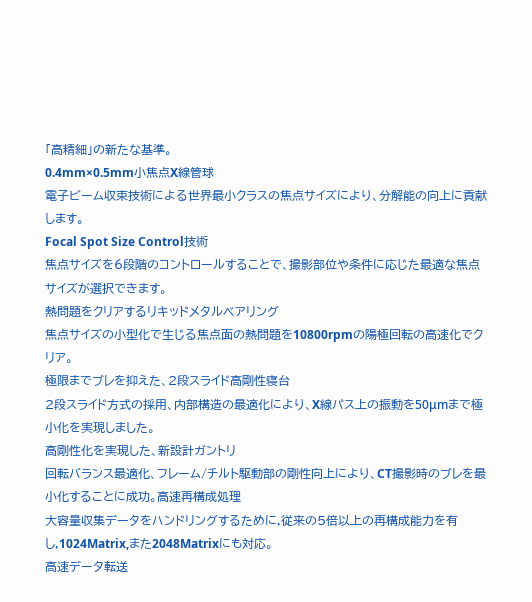「高精細」の新たな基準。
0.4mm×0.5mm小焦点X線管球
電子ビーム収束技術による世界最小クラスの焦点サイズにより、分解能の向上に貢献します。
Focal Spot Size Control技術
焦点サイズを6段階のコントロールすることで、撮影部位や条件に応じた最適な焦点サイズが選択できます。
熱問題をクリアするリキッドメタルベアリング
焦点サイズの小型化で生じる焦点面の熱問題を10800rpmの陽極回転の高速化でクリア。
極限までブレを抑えた、2段スライド高剛性寝台
2段スライド方式の採用、内部構造の最適化により、X線パス上の振動を50μmまで極小化を実現しました。
高剛性化を実現した、新設計ガントリ
回転バランス最適化、フレーム/チルト駆動部の剛性向上により、CT撮影時のブレを最小化することに成功。高速再構成処理
大容量収集データをハンドリングするために,従来の5倍以上の再構成能力を有し,1024Matrix,また2048Matrixにも対応。
高速データ転送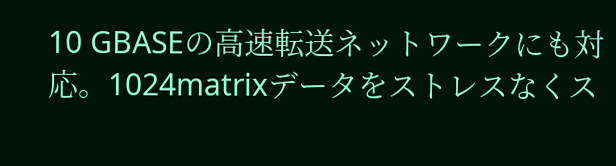10 GBASEの高速転送ネットワークにも対応。1024matrixデータをストレスなくス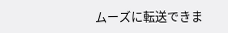ムーズに転送できま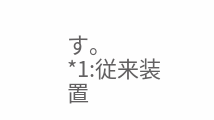す。
*1:従来装置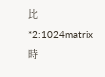比 *2:1024matrix時